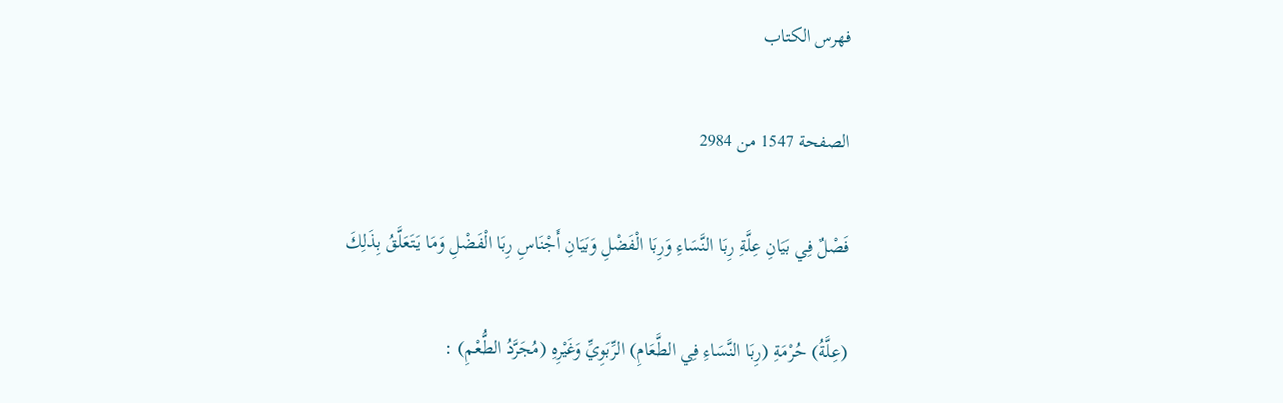فهرس الكتاب

الصفحة 1547 من 2984

فَصْلٌ فِي بَيَانِ عِلَّةِ رِبَا النَّسَاءِ وَرِبَا الْفَضْلِ وَبَيَانِ أَجْنَاسِ رِبَا الْفَضْلِ وَمَا يَتَعَلَّقُ بِذَلِكَ

(عِلَّةُ) حُرْمَةِ (رِبَا النَّسَاءِ فِي الطَّعَامِ) الرِّبَوِيِّ وَغَيْرِهِ (مُجَرَّدُ الطُّعْمِ) :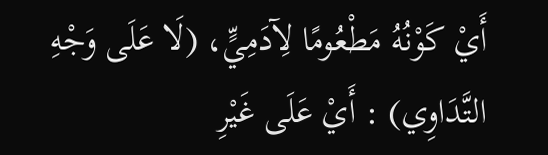أَيْ كَوْنُهُ مَطْعُومًا لِآدَمِيٍّ، (لَا عَلَى وَجْهِ التَّدَاوِي) : أَيْ عَلَى غَيْرِ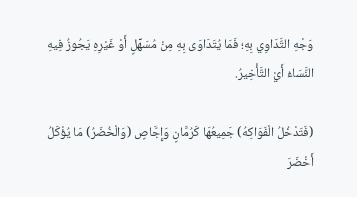وَجْهِ التَّدَاوِي بِهِ؛ فَمَا يُتَدَاوَى بِهِ مِنْ مُسَهِّلٍ أَوْ غَيْرِهِ يَجُوزُ فِيهِ النَّسَاءُ أَيْ التَّأْخِيرُ.

(فَتَدْخُلُ الْفَوَاكِهُ) جَمِيعُهَا كَرُمَّانٍ وَإِجَّاصٍ (وَالْخُضَرُ) مَا يُؤْكَلُ أَخْضَرَ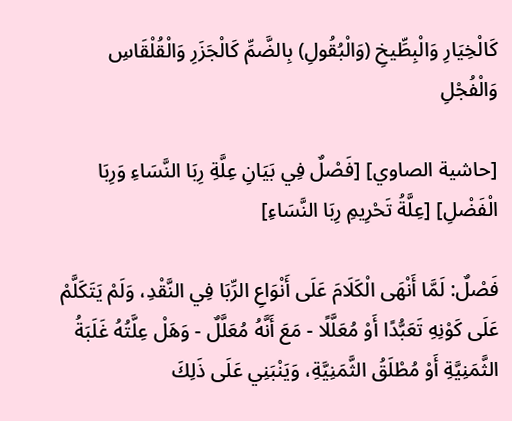كَالْخِيَارِ وَالْبِطِّيخِ (وَالْبُقُولِ) بِالضَّمِّ كَالْجَزَرِ وَالْقُلْقَاسِ وَالْفُجْلِ

[حاشية الصاوي] [فَصْلٌ فِي بَيَانِ عِلَّةِ رِبَا النَّسَاءِ وَرِبَا الْفَضْلِ] [عِلَّةُ تَحْرِيمِ رِبَا النَّسَاءِ]

فَصْلٌ: لَمَّا أَنْهَى الْكَلَامَ عَلَى أَنْوَاعِ الرِّبَا فِي النَّقْدِ، وَلَمْ يَتَكَلَّمْ عَلَى كَوْنِهِ تَعَبُّدًا أَوْ مُعَلَّلًا - مَعَ أَنَّهُ مُعَلَّلٌ - وَهَلْ عِلَّتُهُ غَلَبَةُ الثَّمَنِيَّةِ أَوْ مُطْلَقُ الثَّمَنِيَّةِ، وَيَنْبَنِي عَلَى ذَلِكَ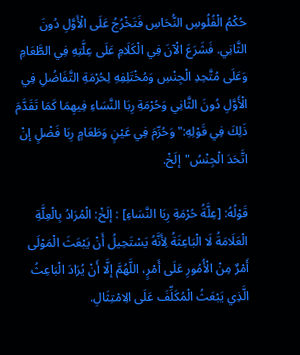حُكْمُ الْفُلُوسِ النُّحَاسِ فَتَخْرُجُ عَلَى الْأَوَّلِ دُونَ الثَّانِي. فَشَرَعَ الْآنَ فِي الْكَلَامِ عَلَى عِلَّتِهِ فِي الطَّعَامِ وَعَلَى مُتَّحِدِ الْجِنْسِ وَمُخْتَلِفِهِ لِحُرْمَةِ التَّفَاضُلِ فِي الْأَوَّلِ دُونَ الثَّانِي وَحُرْمَةِ رِبَا النَّسَاءِ فِيهِمَا كَمَا تَقَدَّمَ ذَلِكَ فِي قَوْلِهِ:"وَحُرِّمَ فِي عَيْنٍ وَطَعَامٍ رِبَا فَضْلٍ إنْ اتَّحَدَ الْجِنْسُ"إلَخْ.

قَوْلُهُ: [عِلَّةُ حُرْمَةِ رِبَا النَّسَاءِ] : إلَخْ: الْمُرَادُ بِالْعِلَّةِ الْعَلَامَةُ لَا الْبَاعِثَةُ لِأَنَّهُ يَسْتَحِيلُ أَنْ يَبْعَثَ الْمَوْلَى أَمْرٌ مِنْ الْأُمُورِ عَلَى أَمْرٍ، اللَّهُمَّ إلَّا أَنْ يُرَادَ الْبَاعِثُ الَّذِي يَبْعَثُ الْمُكَلِّفَ عَلَى الِامْتِثَالِ.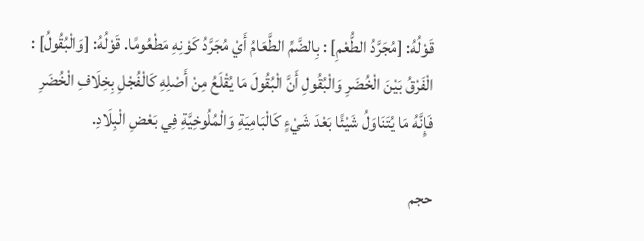قَوْلُهُ: [مُجَرَّدُ الطُّعْمِ] : بِالضَّمِّ الطَّعَامُ أَيْ مُجَرَّدُ كَوْنِهِ مَطْعُومًا. قَوْلُهُ: [وَالْبُقُولُ] : الْفَرْقُ بَيْنَ الْخُضَرِ وَالْبُقُولِ أَنَّ الْبُقُولَ مَا يُقْلَعُ مِنْ أَصْلِهِ كَالْفُجْلِ بِخِلَافِ الْخُضَرِ فَإِنَّهُ مَا يُتَنَاوَلُ شَيْئًا بَعْدَ شَيْءٍ كَالْبَامِيَةِ وَالْمُلُوخِيَّةِ فِي بَعْضِ الْبِلَادِ.

حجم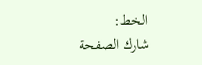الخط:
شارك الصفحة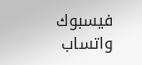فيسبوك واتساب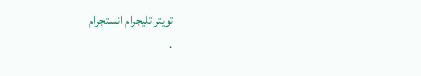تويتر تليجرام انستجرام
.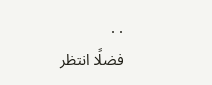. .
فضلًا انتظر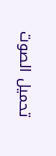تحميل الصوت